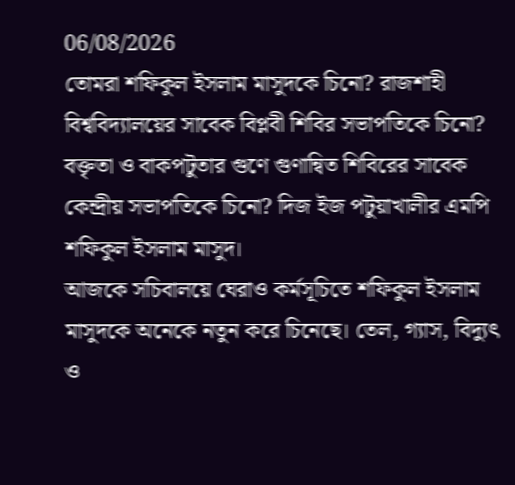06/08/2026
তোমরা শফিকুল ইসলাম মাসুদকে চিনো? রাজশাহী বিশ্ববিদ্যালয়ের সাবেক বিপ্লবী শিবির সভাপতিকে চিনো? বক্তৃতা ও বাকপটুতার গুণে গুণান্বিত শিবিরের সাবেক কেন্দ্রীয় সভাপতিকে চিনো? দিজ ইজ পটুয়াখালীর এমপি শফিকুল ইসলাম মাসুদ।
আজকে সচিবালয়ে ঘেরাও কর্মসূচিতে শফিকুল ইসলাম মাসুদকে অনেকে নতুন করে চিনেছে। তেল, গ্যাস, বিদ্যুৎ ও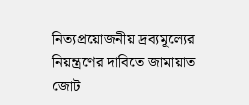নিত্যপ্রয়োজনীয় দ্রব্যমূল্যের নিয়ন্ত্রণের দাবিতে জামায়াত জোট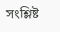সংশ্লিষ্ট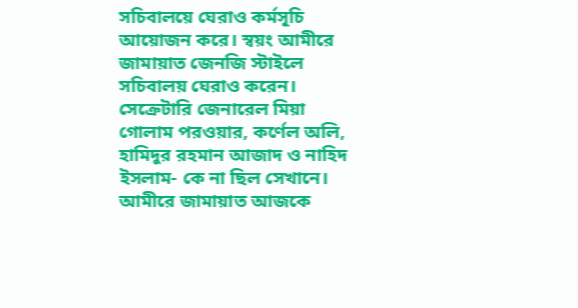সচিবালয়ে ঘেরাও কর্মসূচি আয়োজন করে। স্বয়ং আমীরে জামায়াত জেনজি স্টাইলে সচিবালয় ঘেরাও করেন। সেক্রেটারি জেনারেল মিয়া গোলাম পরওয়ার, কর্ণেল অলি, হামিদুর রহমান আজাদ ও নাহিদ ইসলাম- কে না ছিল সেখানে।
আমীরে জামায়াত আজকে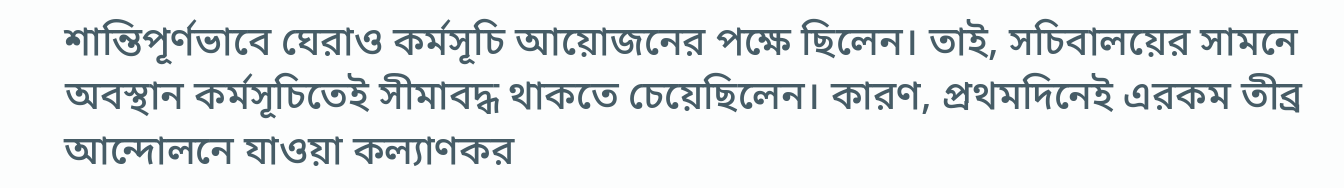শান্তিপূর্ণভাবে ঘেরাও কর্মসূচি আয়োজনের পক্ষে ছিলেন। তাই, সচিবালয়ের সামনে অবস্থান কর্মসূচিতেই সীমাবদ্ধ থাকতে চেয়েছিলেন। কারণ, প্রথমদিনেই এরকম তীব্র আন্দোলনে যাওয়া কল্যাণকর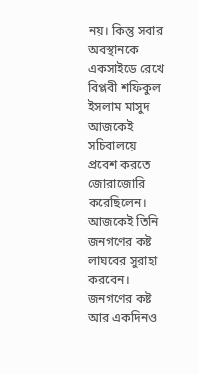নয়। কিন্তু সবার অবস্থানকে একসাইডে রেখে বিপ্লবী শফিকুল ইসলাম মাসুদ আজকেই সচিবালয়ে প্রবেশ করতে জোরাজোরি করেছিলেন। আজকেই তিনি জনগণের কষ্ট লাঘবের সুরাহা করবেন। জনগণের কষ্ট আর একদিনও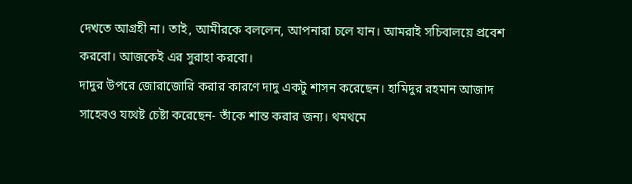দেখতে আগ্রহী না। তাই, আমীরকে বললেন, আপনারা চলে যান। আমরাই সচিবালয়ে প্রবেশ করবো। আজকেই এর সুরাহা করবো।
দাদুর উপরে জোরাজোরি করার কারণে দাদু একটু শাসন করেছেন। হামিদুর রহমান আজাদ সাহেবও যথেষ্ট চেষ্টা করেছেন- তাঁকে শান্ত করার জন্য। থমথমে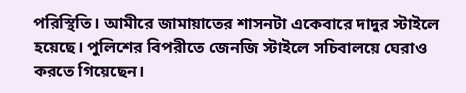পরিস্থিতি। আমীরে জামায়াতের শাসনটা একেবারে দাদুর স্টাইলে হয়েছে। পুলিশের বিপরীতে জেনজি স্টাইলে সচিবালয়ে ঘেরাও করতে গিয়েছেন।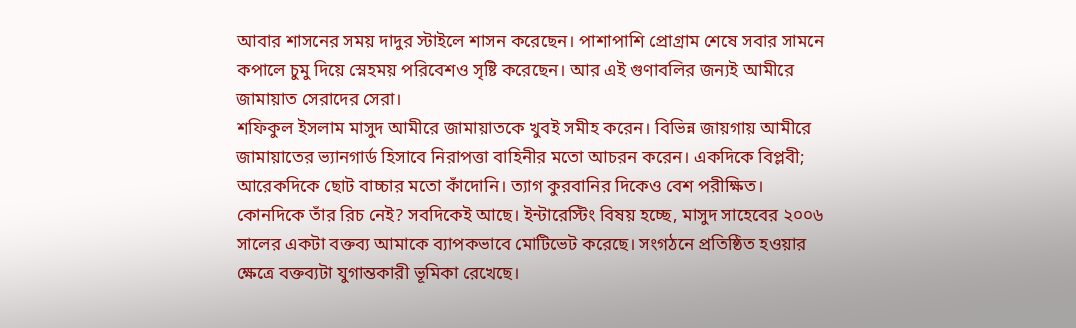আবার শাসনের সময় দাদুর স্টাইলে শাসন করেছেন। পাশাপাশি প্রোগ্রাম শেষে সবার সামনে কপালে চুমু দিয়ে স্নেহময় পরিবেশও সৃষ্টি করেছেন। আর এই গুণাবলির জন্যই আমীরে জামায়াত সেরাদের সেরা।
শফিকুল ইসলাম মাসুদ আমীরে জামায়াতকে খুবই সমীহ করেন। বিভিন্ন জায়গায় আমীরে জামায়াতের ভ্যানগার্ড হিসাবে নিরাপত্তা বাহিনীর মতো আচরন করেন। একদিকে বিপ্লবী; আরেকদিকে ছোট বাচ্চার মতো কাঁদোনি। ত্যাগ কুরবানির দিকেও বেশ পরীক্ষিত। কোনদিকে তাঁর রিচ নেই? সবদিকেই আছে। ইন্টারেস্টিং বিষয় হচ্ছে, মাসুদ সাহেবের ২০০৬ সালের একটা বক্তব্য আমাকে ব্যাপকভাবে মোটিভেট করেছে। সংগঠনে প্রতিষ্ঠিত হওয়ার ক্ষেত্রে বক্তব্যটা যুগান্তকারী ভূমিকা রেখেছে।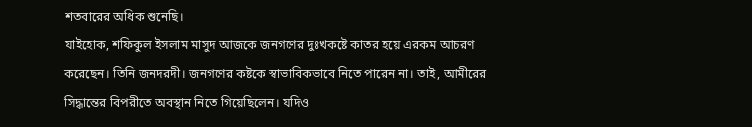শতবারের অধিক শুনেছি।
যাইহোক, শফিকুল ইসলাম মাসুদ আজকে জনগণের দুঃখকষ্টে কাতর হয়ে এরকম আচরণ করেছেন। তিনি জনদরদী। জনগণের কষ্টকে স্বাভাবিকভাবে নিতে পারেন না। তাই, আমীরের সিদ্ধান্তের বিপরীতে অবস্থান নিতে গিয়েছিলেন। যদিও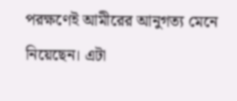পরক্ষণেই আমীরের আনুগত্য মেনে নিয়েছেন। এটা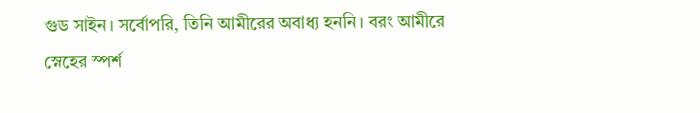গুড সাইন। সর্বোপরি, তিনি আমীরের অবাধ্য হননি। বরং আমীরে স্নেহের স্পর্শ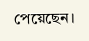পেয়েছেন।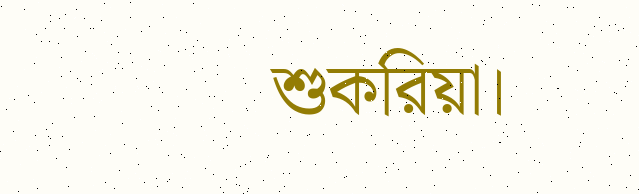শুকরিয়া।